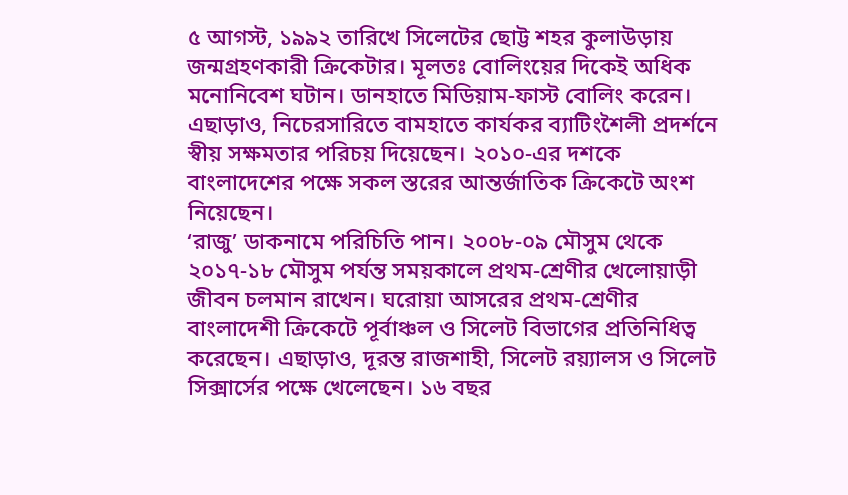৫ আগস্ট, ১৯৯২ তারিখে সিলেটের ছোট্ট শহর কুলাউড়ায় জন্মগ্রহণকারী ক্রিকেটার। মূলতঃ বোলিংয়ের দিকেই অধিক মনোনিবেশ ঘটান। ডানহাতে মিডিয়াম-ফাস্ট বোলিং করেন। এছাড়াও, নিচেরসারিতে বামহাতে কার্যকর ব্যাটিংশৈলী প্রদর্শনে স্বীয় সক্ষমতার পরিচয় দিয়েছেন। ২০১০-এর দশকে বাংলাদেশের পক্ষে সকল স্তরের আন্তর্জাতিক ক্রিকেটে অংশ নিয়েছেন।
‘রাজু’ ডাকনামে পরিচিতি পান। ২০০৮-০৯ মৌসুম থেকে ২০১৭-১৮ মৌসুম পর্যন্ত সময়কালে প্রথম-শ্রেণীর খেলোয়াড়ী জীবন চলমান রাখেন। ঘরোয়া আসরের প্রথম-শ্রেণীর বাংলাদেশী ক্রিকেটে পূর্বাঞ্চল ও সিলেট বিভাগের প্রতিনিধিত্ব করেছেন। এছাড়াও, দূরন্ত রাজশাহী, সিলেট রয়্যালস ও সিলেট সিক্সার্সের পক্ষে খেলেছেন। ১৬ বছর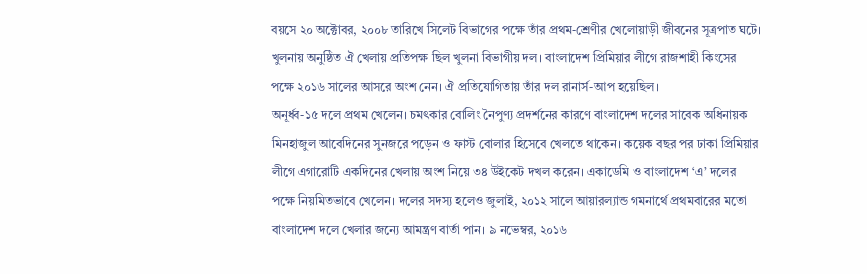বয়সে ২০ অক্টোবর, ২০০৮ তারিখে সিলেট বিভাগের পক্ষে তাঁর প্রথম-শ্রেণীর খেলোয়াড়ী জীবনের সূত্রপাত ঘটে। খুলনায় অনুষ্ঠিত ঐ খেলায় প্রতিপক্ষ ছিল খুলনা বিভাগীয় দল। বাংলাদেশ প্রিমিয়ার লীগে রাজশাহী কিংসের পক্ষে ২০১৬ সালের আসরে অংশ নেন। ঐ প্রতিযোগিতায় তাঁর দল রানার্স-আপ হয়েছিল।
অনূর্ধ্ব-১৫ দলে প্রথম খেলেন। চমৎকার বোলিং নৈপুণ্য প্রদর্শনের কারণে বাংলাদেশ দলের সাবেক অধিনায়ক মিনহাজুল আবেদিনের সুনজরে পড়েন ও ফাস্ট বোলার হিসেবে খেলতে থাকেন। কয়েক বছর পর ঢাকা প্রিমিয়ার লীগে এগারোটি একদিনের খেলায় অংশ নিয়ে ৩৪ উইকেট দখল করেন। একাডেমি ও বাংলাদেশ ‘এ’ দলের পক্ষে নিয়মিতভাবে খেলেন। দলের সদস্য হলেও জুলাই, ২০১২ সালে আয়ারল্যান্ড গমনার্থে প্রথমবারের মতো বাংলাদেশ দলে খেলার জন্যে আমন্ত্রণ বার্তা পান। ৯ নভেম্বর, ২০১৬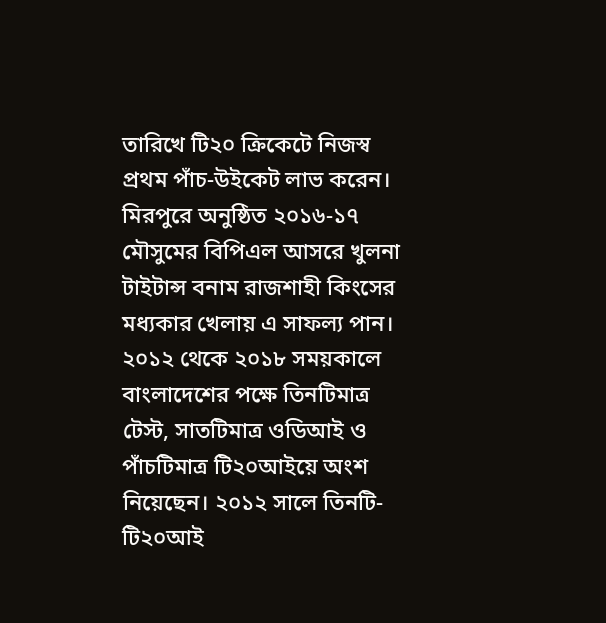তারিখে টি২০ ক্রিকেটে নিজস্ব প্রথম পাঁচ-উইকেট লাভ করেন। মিরপুরে অনুষ্ঠিত ২০১৬-১৭ মৌসুমের বিপিএল আসরে খুলনা টাইটান্স বনাম রাজশাহী কিংসের মধ্যকার খেলায় এ সাফল্য পান।
২০১২ থেকে ২০১৮ সময়কালে বাংলাদেশের পক্ষে তিনটিমাত্র টেস্ট, সাতটিমাত্র ওডিআই ও পাঁচটিমাত্র টি২০আইয়ে অংশ নিয়েছেন। ২০১২ সালে তিনটি-টি২০আই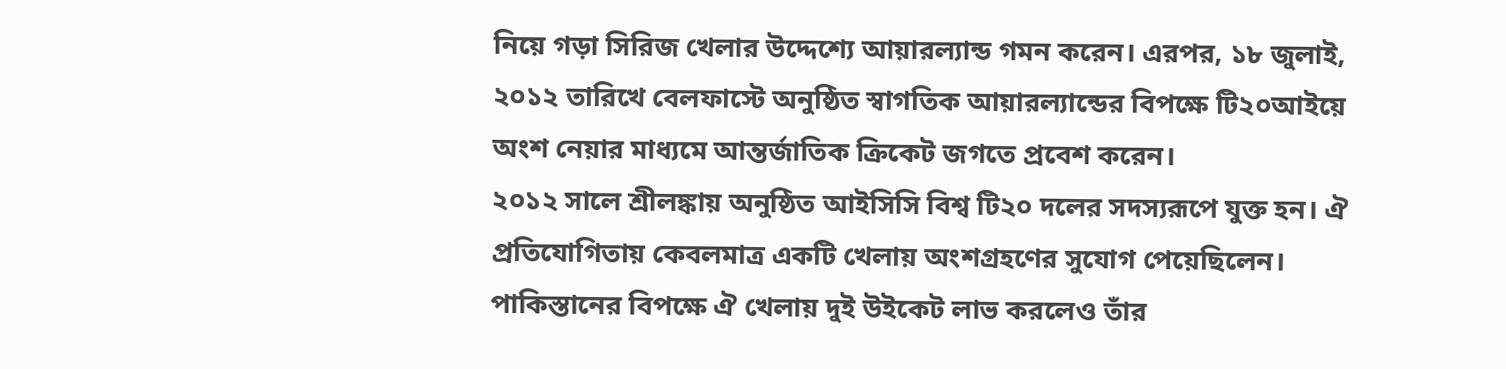নিয়ে গড়া সিরিজ খেলার উদ্দেশ্যে আয়ারল্যান্ড গমন করেন। এরপর, ১৮ জুলাই, ২০১২ তারিখে বেলফাস্টে অনুষ্ঠিত স্বাগতিক আয়ারল্যান্ডের বিপক্ষে টি২০আইয়ে অংশ নেয়ার মাধ্যমে আন্তর্জাতিক ক্রিকেট জগতে প্রবেশ করেন।
২০১২ সালে শ্রীলঙ্কায় অনুষ্ঠিত আইসিসি বিশ্ব টি২০ দলের সদস্যরূপে যুক্ত হন। ঐ প্রতিযোগিতায় কেবলমাত্র একটি খেলায় অংশগ্রহণের সুযোগ পেয়েছিলেন। পাকিস্তানের বিপক্ষে ঐ খেলায় দুই উইকেট লাভ করলেও তাঁর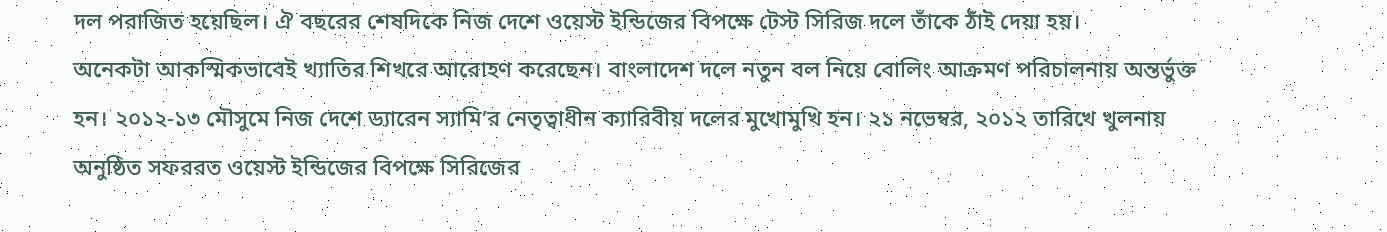দল পরাজিত হয়েছিল। ঐ বছরের শেষদিকে নিজ দেশে ওয়েস্ট ইন্ডিজের বিপক্ষে টেস্ট সিরিজ দলে তাঁকে ঠাঁই দেয়া হয়।
অনেকটা আকস্মিকভাবেই খ্যাতির শিখরে আরোহণ করেছেন। বাংলাদেশ দলে নতুন বল নিয়ে বোলিং আক্রমণ পরিচালনায় অন্তর্ভুক্ত হন। ২০১২-১৩ মৌসুমে নিজ দেশে ড্যারেন স্যামি’র নেতৃত্বাধীন ক্যারিবীয় দলের মুখোমুখি হন। ২১ নভেম্বর, ২০১২ তারিখে খুলনায় অনুষ্ঠিত সফররত ওয়েস্ট ইন্ডিজের বিপক্ষে সিরিজের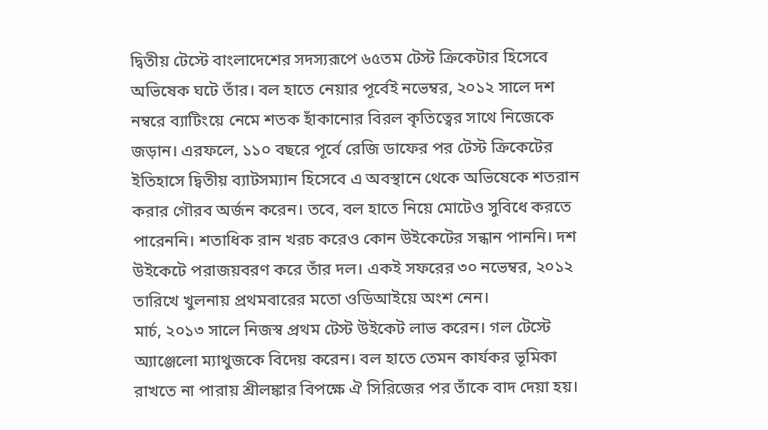দ্বিতীয় টেস্টে বাংলাদেশের সদস্যরূপে ৬৫তম টেস্ট ক্রিকেটার হিসেবে অভিষেক ঘটে তাঁর। বল হাতে নেয়ার পূর্বেই নভেম্বর, ২০১২ সালে দশ নম্বরে ব্যাটিংয়ে নেমে শতক হাঁকানোর বিরল কৃতিত্বের সাথে নিজেকে জড়ান। এরফলে, ১১০ বছরে পূর্বে রেজি ডাফের পর টেস্ট ক্রিকেটের ইতিহাসে দ্বিতীয় ব্যাটসম্যান হিসেবে এ অবস্থানে থেকে অভিষেকে শতরান করার গৌরব অর্জন করেন। তবে, বল হাতে নিয়ে মোটেও সুবিধে করতে পারেননি। শতাধিক রান খরচ করেও কোন উইকেটের সন্ধান পাননি। দশ উইকেটে পরাজয়বরণ করে তাঁর দল। একই সফরের ৩০ নভেম্বর, ২০১২ তারিখে খুলনায় প্রথমবারের মতো ওডিআইয়ে অংশ নেন।
মার্চ, ২০১৩ সালে নিজস্ব প্রথম টেস্ট উইকেট লাভ করেন। গল টেস্টে অ্যাঞ্জেলো ম্যাথুজকে বিদেয় করেন। বল হাতে তেমন কার্যকর ভূমিকা রাখতে না পারায় শ্রীলঙ্কার বিপক্ষে ঐ সিরিজের পর তাঁকে বাদ দেয়া হয়।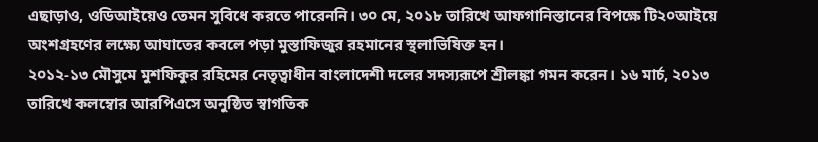এছাড়াও, ওডিআইয়েও তেমন সুবিধে করতে পারেননি। ৩০ মে, ২০১৮ তারিখে আফগানিস্তানের বিপক্ষে টি২০আইয়ে অংশগ্রহণের লক্ষ্যে আঘাতের কবলে পড়া মুস্তাফিজুর রহমানের স্থলাভিষিক্ত হন।
২০১২-১৩ মৌসুমে মুশফিকুর রহিমের নেতৃত্বাধীন বাংলাদেশী দলের সদস্যরূপে শ্রীলঙ্কা গমন করেন। ১৬ মার্চ, ২০১৩ তারিখে কলম্বোর আরপিএসে অনুষ্ঠিত স্বাগতিক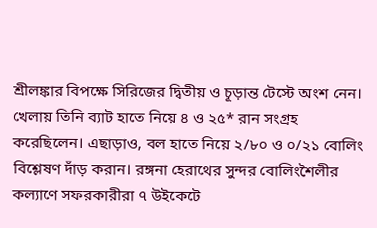শ্রীলঙ্কার বিপক্ষে সিরিজের দ্বিতীয় ও চূড়ান্ত টেস্টে অংশ নেন। খেলায় তিনি ব্যাট হাতে নিয়ে ৪ ও ২৫* রান সংগ্রহ করেছিলেন। এছাড়াও, বল হাতে নিয়ে ২/৮০ ও ০/২১ বোলিং বিশ্লেষণ দাঁড় করান। রঙ্গনা হেরাথের সুন্দর বোলিংশৈলীর কল্যাণে সফরকারীরা ৭ উইকেটে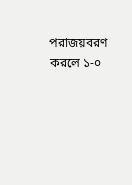পরাজয়বরণ করলে ১-০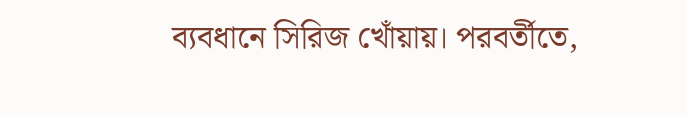ব্যবধানে সিরিজ খোঁয়ায়। পরবর্তীতে,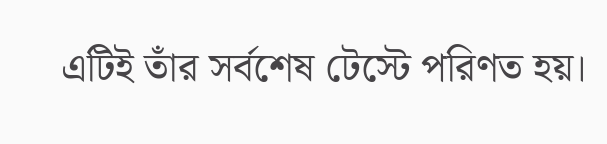এটিই তাঁর সর্বশেষ টেস্টে পরিণত হয়।